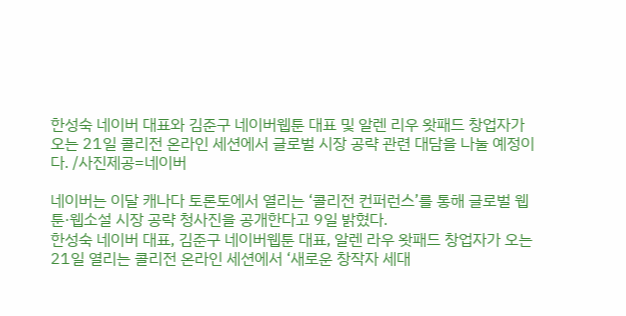한성숙 네이버 대표와 김준구 네이버웹툰 대표 및 알렌 리우 왓패드 창업자가 오는 21일 콜리전 온라인 세션에서 글로벌 시장 공략 관련 대담을 나눌 예정이다. /사진제공=네이버

네이버는 이달 캐나다 토론토에서 열리는 ‘콜리전 컨퍼런스’를 통해 글로벌 웹툰·웹소설 시장 공략 청사진을 공개한다고 9일 밝혔다.
한성숙 네이버 대표, 김준구 네이버웹툰 대표, 알렌 라우 왓패드 창업자가 오는 21일 열리는 콜리전 온라인 세션에서 ‘새로운 창작자 세대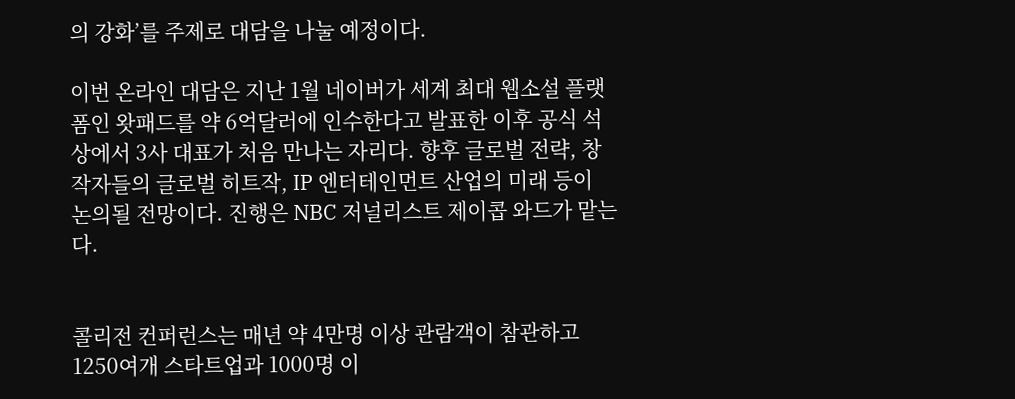의 강화’를 주제로 대담을 나눌 예정이다.

이번 온라인 대담은 지난 1월 네이버가 세계 최대 웹소설 플랫폼인 왓패드를 약 6억달러에 인수한다고 발표한 이후 공식 석상에서 3사 대표가 처음 만나는 자리다. 향후 글로벌 전략, 창작자들의 글로벌 히트작, IP 엔터테인먼트 산업의 미래 등이 논의될 전망이다. 진행은 NBC 저널리스트 제이콥 와드가 맡는다.


콜리전 컨퍼런스는 매년 약 4만명 이상 관람객이 참관하고 1250여개 스타트업과 1000명 이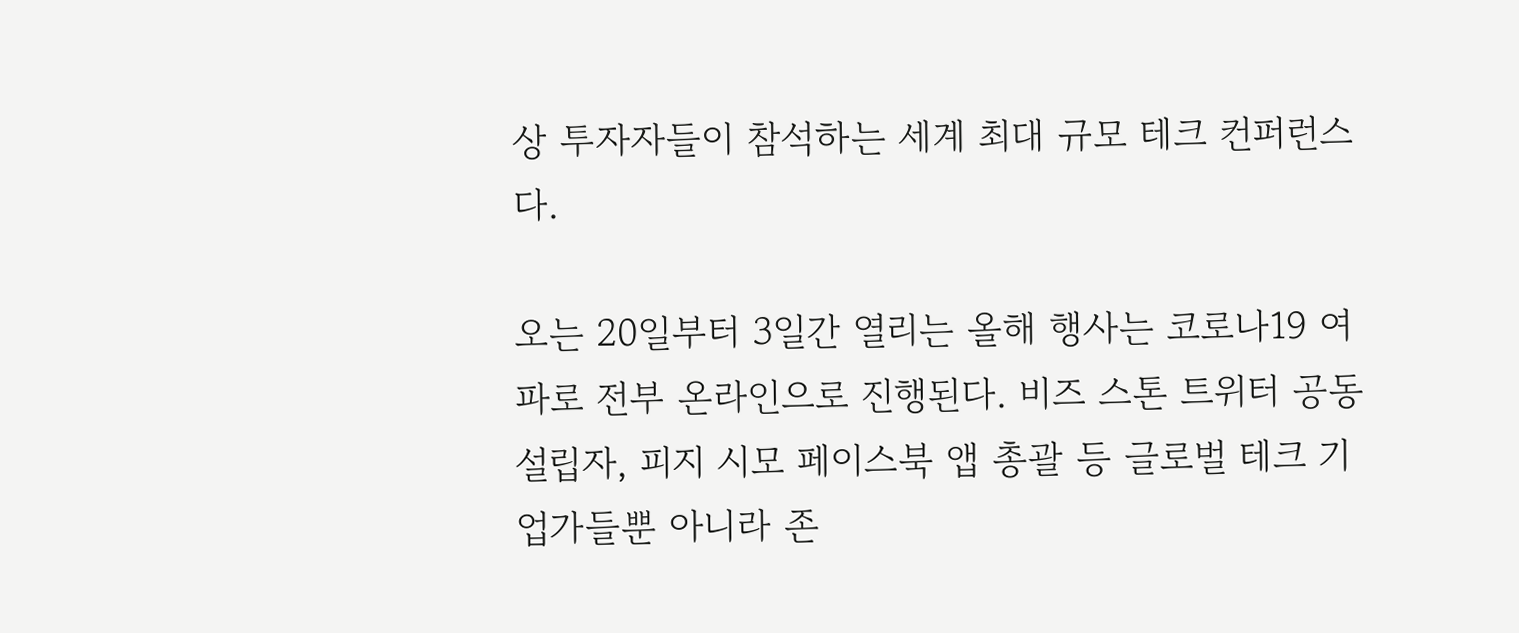상 투자자들이 참석하는 세계 최대 규모 테크 컨퍼런스다.

오는 20일부터 3일간 열리는 올해 행사는 코로나19 여파로 전부 온라인으로 진행된다. 비즈 스톤 트위터 공동설립자, 피지 시모 페이스북 앱 총괄 등 글로벌 테크 기업가들뿐 아니라 존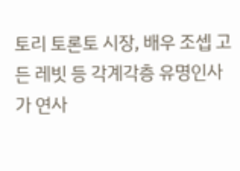토리 토론토 시장, 배우 조셉 고든 레빗 등 각계각층 유명인사가 연사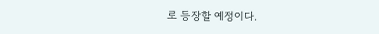로 등장할 예정이다.